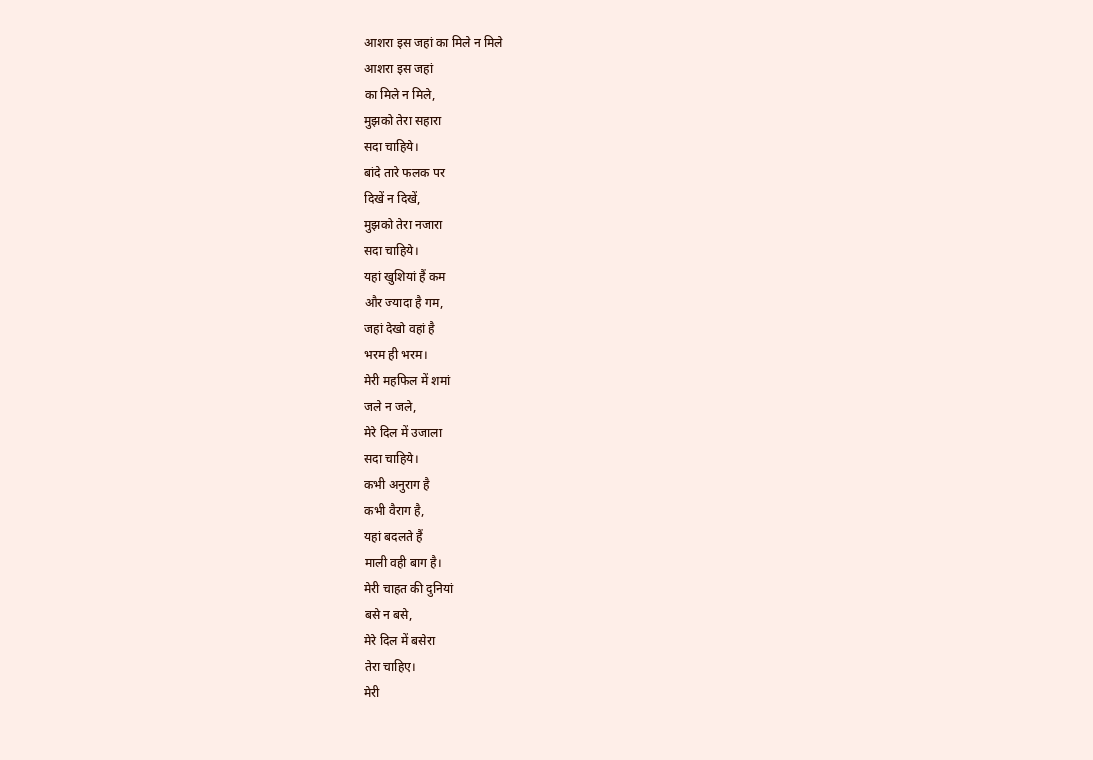आशरा इस जहां का मिले न मिले
आशरा इस जहां
का मिले न मिले,
मुझको तेरा सहारा
सदा चाहिये।
बांदे तारे फलक पर
दिखें न दिखें,
मुझको तेरा नजारा
सदा चाहिये।
यहां खुशियां हैं कम
और ज्यादा है गम,
जहां देखो वहां है
भरम ही भरम।
मेरी महफिल में शमां
जले न जले,
मेरे दिल में उजाला
सदा चाहिये।
कभी अनुराग है
कभी वैराग है,
यहां बदलते हैं
माली वही बाग है।
मेरी चाहत की दुनियां
बसे न बसे,
मेरे दिल में बसेरा
तेरा चाहिए।
मेरी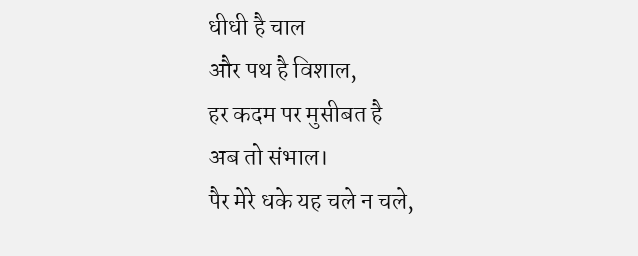धीधी है चाल
और पथ है विशाल,
हर कदम पर मुसीबत है
अब तो संभाल।
पैर मेरे धके यह चले न चले,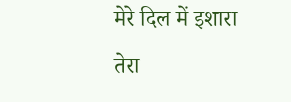मेरे दिल में इशारा तेरा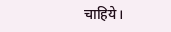चाहिये।